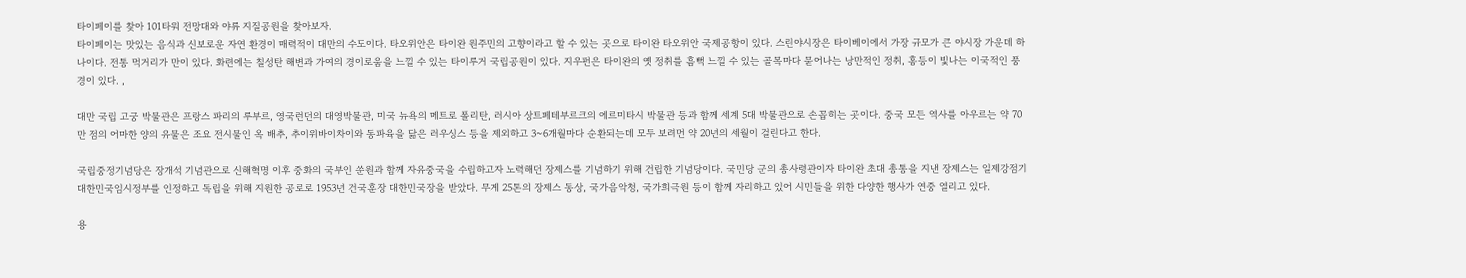타이페이를 찾아 101타워 전망대와 야류 지질공원을 찾아보자.
타이페이는 맛있는 음식과 신보로운 자연 환경이 매력적이 대만의 수도이다. 타오위안은 타이완 원주민의 고향이라고 할 수 있는 곳으로 타이완 타오위안 국제공항이 있다. 스린야시장은 타이베이에서 가장 규모가 큰 야시장 가운데 하나이다. 전통 먹거리가 만이 있다. 화련에는 칠성탄 해변과 가여의 경이로움을 느낄 수 있는 타이루거 국립공원이 있다. 지우펀은 타이완의 옛 정취를 흠뻑 느낄 수 있는 골목마다 묻어나는 낭만적인 정취, 홍등이 빛나는 이국적인 풍경이 있다. ,

대만 국립 고궁 박물관은 프랑스 파리의 루부르, 영국런던의 대영박물관, 미국 뉴욕의 메트로 폴리탄, 러시아 상트페테부르크의 에르미타시 박물관 등과 함께 세계 5대 박물관으로 손꼽히는 곳이다. 중국 모든 역사를 아우르는 약 70만 점의 어마한 양의 유물은 조요 전시물인 옥 배추, 추이위바이차이와 동파육을 닮은 러우싱스 등을 제외하고 3~6개월마다 순환되는데 모두 보려먼 약 20년의 세월이 걸린다고 한다.

국립중정기념당은 장개석 기념관으로 신해혁명 이후 중화의 국부인 쑨원과 함께 자유중국을 수립하고자 노력해던 장제스를 기념하기 위해 건립한 기념당이다. 국민당 군의 총사령관이자 타이완 초대 총통을 지낸 장제스는 일제강점기 대한민국임시정부를 인정하고 독립을 위해 지원한 공로로 1953년 건국훈장 대한민국장을 받았다. 무게 25톤의 장제스 동상, 국가음악청, 국가희극원 등이 함께 자리하고 있어 시민들을 위한 다양한 행사가 연중 열리고 있다.

용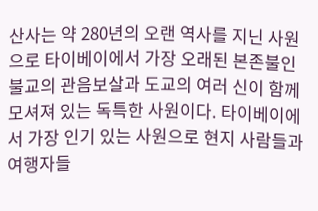산사는 약 280년의 오랜 역사를 지닌 사원으로 타이베이에서 가장 오래된 본존불인 불교의 관음보살과 도교의 여러 신이 함께 모셔져 있는 독특한 사원이다. 타이베이에서 가장 인기 있는 사원으로 현지 사람들과 여행자들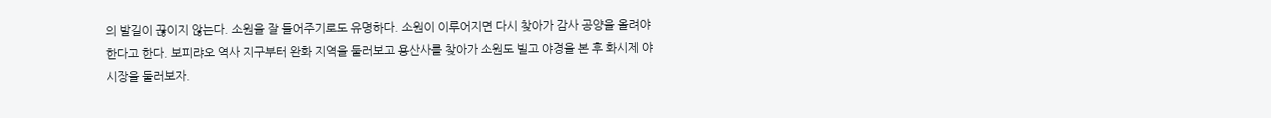의 발길이 끊이지 않는다. 소원을 잘 들어주기로도 유명하다. 소원이 이루어지면 다시 찾아가 감사 공양을 올려야 한다고 한다. 보피랴오 역사 지구부터 완화 지역을 둘러보고 용산사를 찾아가 소원도 빌고 야경을 본 후 화시제 야시장을 둘러보자.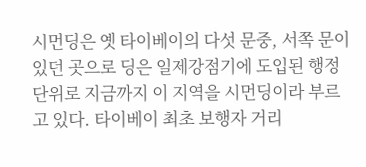시먼딩은 옛 타이베이의 다섯 문중, 서쪽 문이 있던 곳으로 딩은 일제강점기에 도입된 행정단위로 지금까지 이 지역을 시먼딩이라 부르고 있다. 타이베이 최초 보행자 거리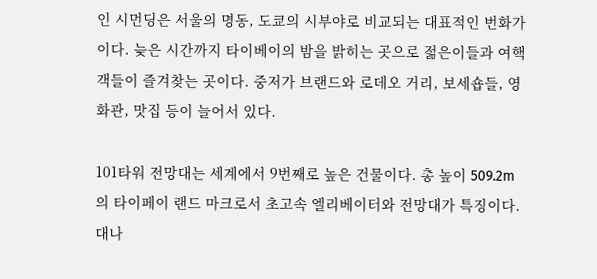인 시먼딩은 서울의 명동, 도쿄의 시부야로 비교되는 대표적인 번화가이다. 늦은 시간까지 타이베이의 밤을 밝히는 곳으로 젊은이들과 여핵객들이 즐겨찾는 곳이다. 중저가 브랜드와 로데오 거리, 보세숍들, 영화관, 맛집 등이 늘어서 있다.

101타워 전망대는 세계에서 9번째로 높은 건물이다. 총 높이 509.2m의 타이페이 랜드 마크로서 초고속 엘리베이터와 전망대가 특징이다. 대나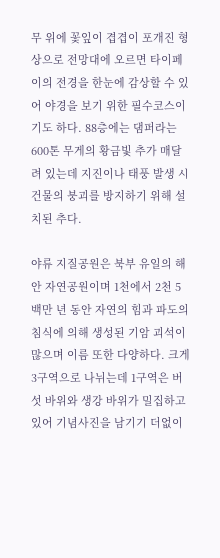무 위에 꽃잎이 겹겹이 포개진 형상으로 전망대에 오르면 타이페이의 전경을 한눈에 감상할 수 있어 야경을 보기 위한 필수코스이기도 하다. 88층에는 댐퍼라는 600톤 무게의 황금빛 추가 매달려 있는데 지진이나 태풍 발생 시 건물의 붕괴를 방지하기 위해 설치된 추다.

야류 지질공원은 북부 유일의 해안 자연공원이며 1천에서 2천 5백만 년 동안 자연의 힘과 파도의 침식에 의해 생성된 기암 괴석이 많으며 이름 또한 다양하다. 크게 3구역으로 나뉘는데 1구역은 버섯 바위와 생강 바위가 밀집하고 있어 기념사진을 남기기 더없이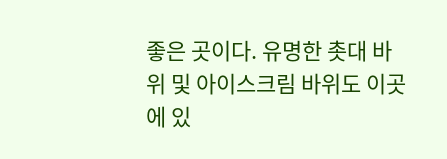좋은 곳이다. 유명한 촛대 바위 및 아이스크림 바위도 이곳에 있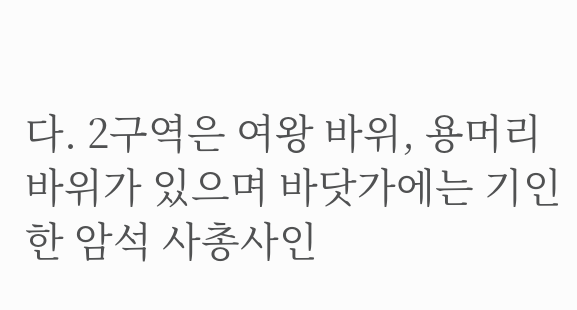다. 2구역은 여왕 바위, 용머리 바위가 있으며 바닷가에는 기인한 암석 사총사인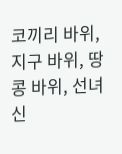코끼리 바위, 지구 바위, 땅콩 바위, 선녀 신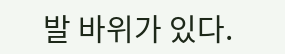발 바위가 있다.